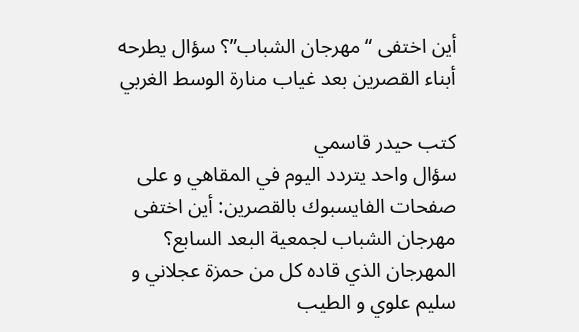أين اختفى “مهرجان الشباب”؟ سؤال يطرحه أبناء القصرين بعد غياب منارة الوسط الغربي

كتب حيدر قاسمي
سؤال واحد يتردد اليوم في المقاهي و على صفحات الفايسبوك بالقصرين: أين اختفى مهرجان الشباب لجمعية البعد السابع؟
المهرجان الذي قاده كل من حمزة عجلاني و سليم علوي و الطيب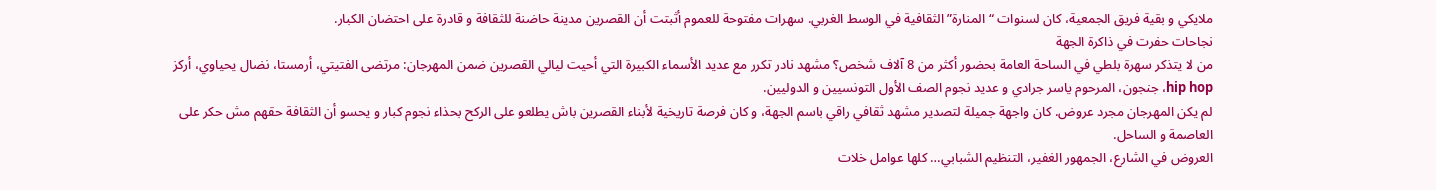ملايكي و بقية فريق الجمعية، كان لسنوات “المنارة” الثقافية في الوسط الغربي. سهرات مفتوحة للعموم أثبتت أن القصرين مدينة حاضنة للثقافة و قادرة على احتضان الكبار.
نجاحات حفرت في ذاكرة الجهة
من لا يتذكر سهرة بلطي في الساحة العامة بحضور أكثر من 8 آلاف شخص؟ مشهد نادر تكرر مع عديد الأسماء الكبيرة التي أحيت ليالي القصرين ضمن المهرجان: مرتضى الفتيتي، أرمستا، نضال يحياوي، أركز hip hop، جنجون، المرحوم ياسر جرادي و عديد نجوم الصف الأول التونسيين و الدوليين.
لم يكن المهرجان مجرد عروض. كان واجهة جميلة لتصدير مشهد ثقافي راقي باسم الجهة، و كان فرصة تاريخية لأبناء القصرين باش يطلعو على الركح بحذاء نجوم كبار و يحسو أن الثقافة حقهم مش حكر على العاصمة و الساحل.
العروض في الشارع، الجمهور الغفير، التنظيم الشبابي… كلها عوامل خلات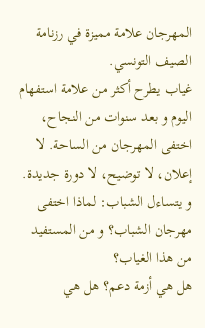المهرجان علامة مميزة في رزنامة الصيف التونسي.
غياب يطرح أكثر من علامة استفهام
اليوم و بعد سنوات من النجاح، اختفى المهرجان من الساحة. لا إعلان، لا توضيح، لا دورة جديدة.
و يتساءل الشباب: لماذا اختفى مهرجان الشباب؟ و من المستفيد من هذا الغياب؟
هل هي أزمة دعم؟ هل هي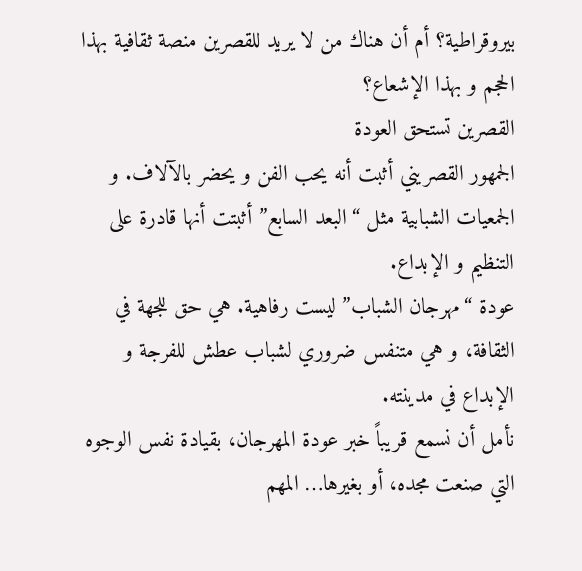بيروقراطية؟ أم أن هناك من لا يريد للقصرين منصة ثقافية بهذا الحجم و بهذا الإشعاع؟
القصرين تستحق العودة
الجمهور القصريني أثبت أنه يحب الفن و يحضر بالآلاف. و الجمعيات الشبابية مثل “البعد السابع” أثبتت أنها قادرة على التنظيم و الإبداع.
عودة “مهرجان الشباب” ليست رفاهية. هي حق للجهة في الثقافة، و هي متنفس ضروري لشباب عطش للفرجة و الإبداع في مدينته.
نأمل أن نسمع قريباً خبر عودة المهرجان، بقيادة نفس الوجوه التي صنعت مجده، أو بغيرها… المهم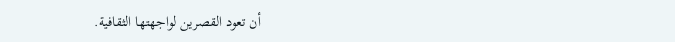أن تعود القصرين لواجهتها الثقافية.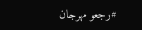#رجعو مهرجان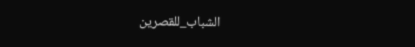الشباب_للقصرين